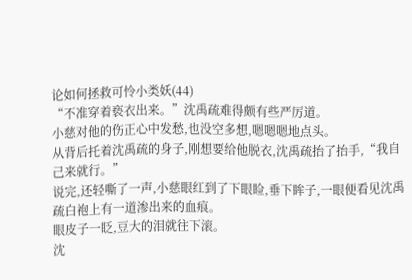论如何拯救可怜小类妖(44)
“不准穿着亵衣出来。”沈禹疏难得颇有些严厉道。
小慈对他的伤正心中发愁,也没空多想,嗯嗯嗯地点头。
从背后托着沈禹疏的身子,刚想要给他脱衣,沈禹疏抬了抬手,“我自己来就行。”
说完,还轻嘶了一声,小慈眼红到了下眼睑,垂下眸子,一眼便看见沈禹疏白袍上有一道渗出来的血痕。
眼皮子一眨,豆大的泪就往下滚。
沈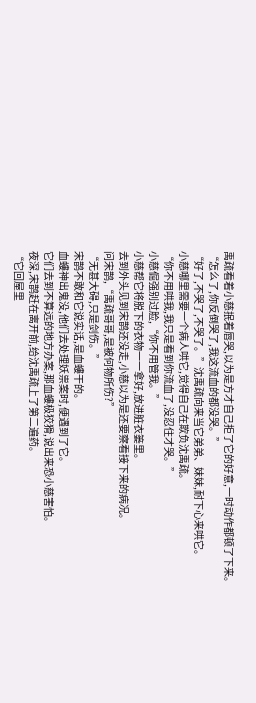禹疏看着小慈抿着唇哭,以为是方才自己拒了它的好意,一时动作都顿了下来。
“怎么了,你反倒哭了,我这流血的都没哭。”
“好了,不哭了,不哭了。”沈禹疏向来当它弟弟、妹妹,耐下心来哄它。
小慈哪里需要一个病人哄它,觉得自己在欺负沈禹疏。
“你不用哄我,我只是看到你流血了,没忍住才哭。”
小慈倔强别过脸,“你不用管我。”
小慈帮它将脱下的衣物一一拿好,放进脏衣篓里。
去到外头见到宋鹊还没走,小慈以为是还要察看接下来的病况。
问宋鹊,“禹疏哥哥,是被何物所伤?”
“无甚大碍,只是剑伤。”
宋鹊不敢和它说实话,是血螻干的。
血螻神出鬼没,他们去处理妖祟案时,便遇到了它。
它们去到不算远的地方办案,那血螻极狡猾,说出来恐小慈害怕。
夜深,宋鹊赶在离开前,给沈禹疏上了第二遍药。
“它回屋里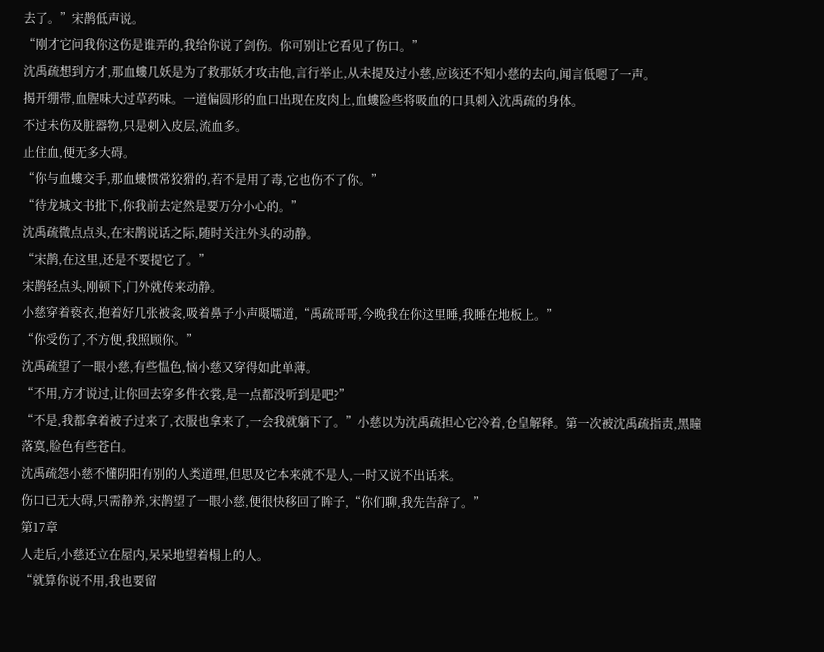去了。”宋鹊低声说。
“刚才它问我你这伤是谁弄的,我给你说了剑伤。你可别让它看见了伤口。”
沈禹疏想到方才,那血螻几妖是为了救那妖才攻击他,言行举止,从未提及过小慈,应该还不知小慈的去向,闻言低嗯了一声。
揭开绷带,血腥味大过草药味。一道偏圆形的血口出现在皮肉上,血螻险些将吸血的口具刺入沈禹疏的身体。
不过未伤及脏器物,只是刺入皮层,流血多。
止住血,便无多大碍。
“你与血螻交手,那血螻惯常狡猾的,若不是用了毒,它也伤不了你。”
“待龙城文书批下,你我前去定然是要万分小心的。”
沈禹疏微点点头,在宋鹊说话之际,随时关注外头的动静。
“宋鹊,在这里,还是不要提它了。”
宋鹊轻点头,刚顿下,门外就传来动静。
小慈穿着亵衣,抱着好几张被衾,吸着鼻子小声嗫嚅道,“禹疏哥哥,今晚我在你这里睡,我睡在地板上。”
“你受伤了,不方便,我照顾你。”
沈禹疏望了一眼小慈,有些愠色,恼小慈又穿得如此单薄。
“不用,方才说过,让你回去穿多件衣裳,是一点都没听到是吧?”
“不是,我都拿着被子过来了,衣服也拿来了,一会我就躺下了。”小慈以为沈禹疏担心它冷着,仓皇解释。第一次被沈禹疏指责,黑瞳落寞,脸色有些苍白。
沈禹疏怨小慈不懂阴阳有别的人类道理,但思及它本来就不是人,一时又说不出话来。
伤口已无大碍,只需静养,宋鹊望了一眼小慈,便很快移回了眸子,“你们聊,我先告辞了。”
第17章
人走后,小慈还立在屋内,呆呆地望着榻上的人。
“就算你说不用,我也要留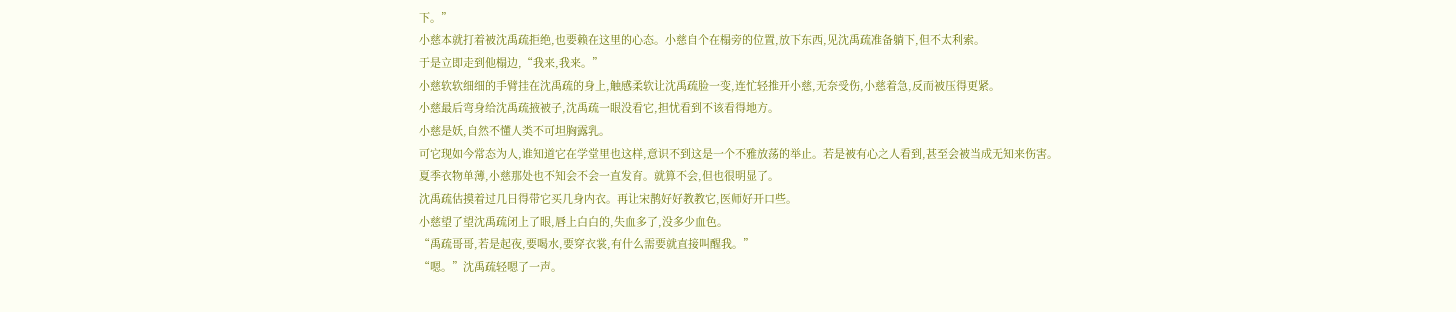下。”
小慈本就打着被沈禹疏拒绝,也要赖在这里的心态。小慈自个在榻旁的位置,放下东西,见沈禹疏准备躺下,但不太利索。
于是立即走到他榻边,“我来,我来。”
小慈软软细细的手臂挂在沈禹疏的身上,触感柔软让沈禹疏脸一变,连忙轻推开小慈,无奈受伤,小慈着急,反而被压得更紧。
小慈最后弯身给沈禹疏掖被子,沈禹疏一眼没看它,担忧看到不该看得地方。
小慈是妖,自然不懂人类不可坦胸露乳。
可它现如今常态为人,谁知道它在学堂里也这样,意识不到这是一个不雅放荡的举止。若是被有心之人看到,甚至会被当成无知来伤害。
夏季衣物单薄,小慈那处也不知会不会一直发育。就算不会,但也很明显了。
沈禹疏估摸着过几日得带它买几身内衣。再让宋鹊好好教教它,医师好开口些。
小慈望了望沈禹疏闭上了眼,唇上白白的,失血多了,没多少血色。
“禹疏哥哥,若是起夜,要喝水,要穿衣裳,有什么需要就直接叫醒我。”
“嗯。”沈禹疏轻嗯了一声。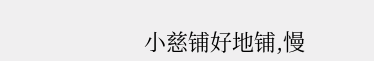小慈铺好地铺,慢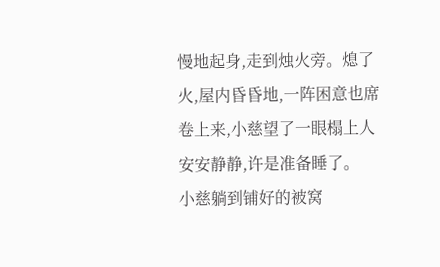慢地起身,走到烛火旁。熄了火,屋内昏昏地,一阵困意也席卷上来,小慈望了一眼榻上人安安静静,许是准备睡了。
小慈躺到铺好的被窝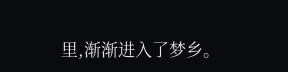里,渐渐进入了梦乡。